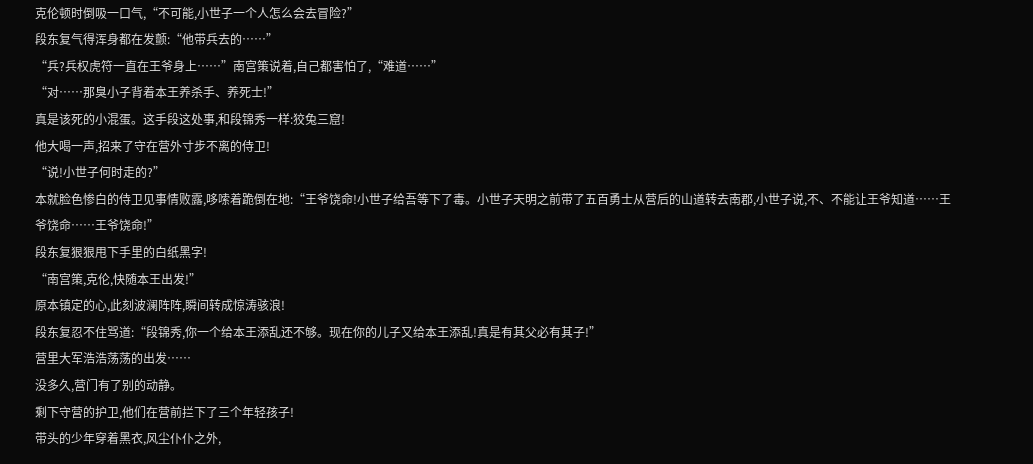克伦顿时倒吸一口气,“不可能,小世子一个人怎么会去冒险?”
段东复气得浑身都在发颤:“他带兵去的……”
“兵?兵权虎符一直在王爷身上……”南宫策说着,自己都害怕了,“难道……”
“对……那臭小子背着本王养杀手、养死士!”
真是该死的小混蛋。这手段这处事,和段锦秀一样:狡兔三窟!
他大喝一声,招来了守在营外寸步不离的侍卫!
“说!小世子何时走的?”
本就脸色惨白的侍卫见事情败露,哆嗦着跪倒在地:“王爷饶命!小世子给吾等下了毒。小世子天明之前带了五百勇士从营后的山道转去南郡,小世子说,不、不能让王爷知道……王爷饶命……王爷饶命!”
段东复狠狠甩下手里的白纸黑字!
“南宫策,克伦,快随本王出发!”
原本镇定的心,此刻波澜阵阵,瞬间转成惊涛骇浪!
段东复忍不住骂道:“段锦秀,你一个给本王添乱还不够。现在你的儿子又给本王添乱!真是有其父必有其子!”
营里大军浩浩荡荡的出发……
没多久,营门有了别的动静。
剩下守营的护卫,他们在营前拦下了三个年轻孩子!
带头的少年穿着黑衣,风尘仆仆之外,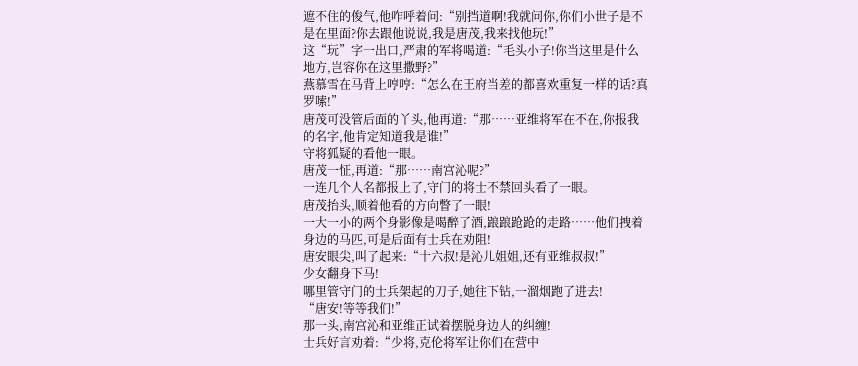遮不住的俊气,他咋呼着问:“别挡道啊!我就问你,你们小世子是不是在里面?你去跟他说说,我是唐茂,我来找他玩!”
这“玩”字一出口,严肃的军将喝道:“毛头小子!你当这里是什么地方,岂容你在这里撒野?”
燕慕雪在马背上哼哼:“怎么在王府当差的都喜欢重复一样的话?真罗嗦!”
唐茂可没管后面的丫头,他再道:“那……亚维将军在不在,你报我的名字,他肯定知道我是谁!”
守将狐疑的看他一眼。
唐茂一怔,再道:“那……南宫沁呢?”
一连几个人名都报上了,守门的将士不禁回头看了一眼。
唐茂抬头,顺着他看的方向瞥了一眼!
一大一小的两个身影像是喝醉了酒,踉踉跄跄的走路……他们拽着身边的马匹,可是后面有士兵在劝阻!
唐安眼尖,叫了起来:“十六叔!是沁儿姐姐,还有亚维叔叔!”
少女翻身下马!
哪里管守门的士兵架起的刀子,她往下钻,一溜烟跑了进去!
“唐安!等等我们!”
那一头,南宫沁和亚维正试着摆脱身边人的纠缠!
士兵好言劝着:“少将,克伦将军让你们在营中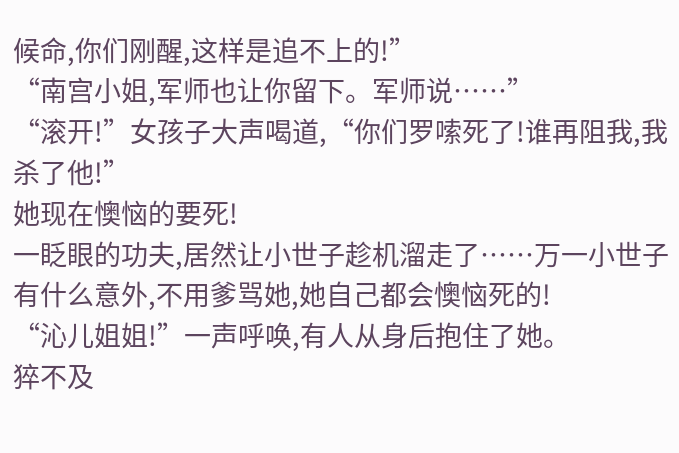候命,你们刚醒,这样是追不上的!”
“南宫小姐,军师也让你留下。军师说……”
“滚开!”女孩子大声喝道,“你们罗嗦死了!谁再阻我,我杀了他!”
她现在懊恼的要死!
一眨眼的功夫,居然让小世子趁机溜走了……万一小世子有什么意外,不用爹骂她,她自己都会懊恼死的!
“沁儿姐姐!”一声呼唤,有人从身后抱住了她。
猝不及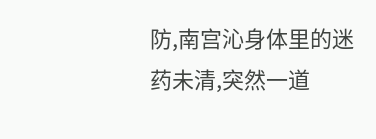防,南宫沁身体里的迷药未清,突然一道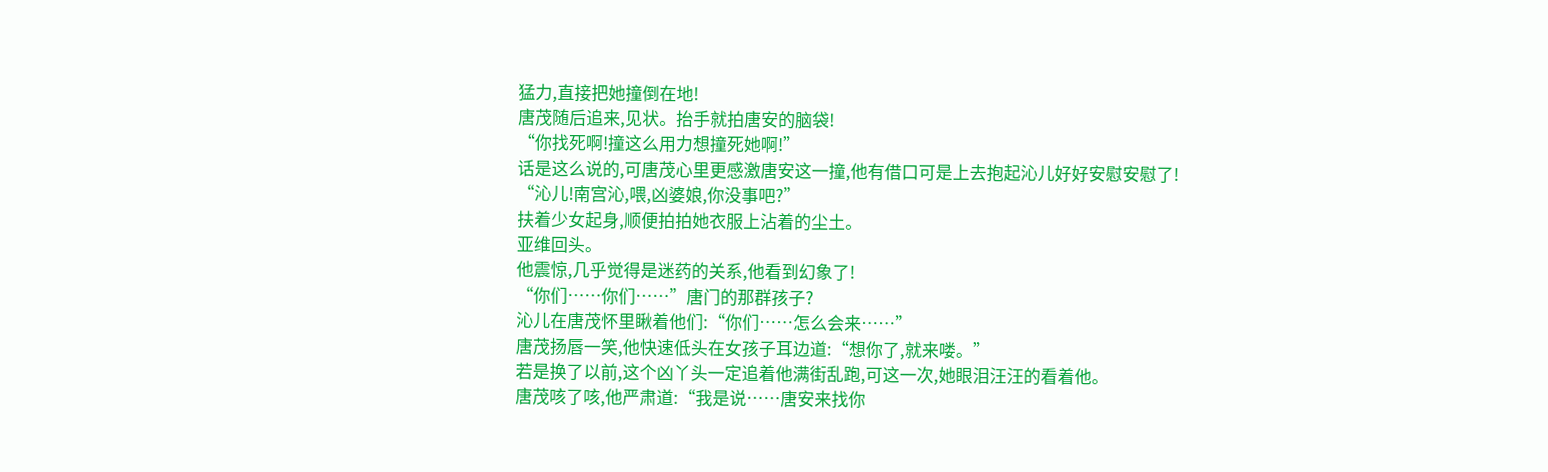猛力,直接把她撞倒在地!
唐茂随后追来,见状。抬手就拍唐安的脑袋!
“你找死啊!撞这么用力想撞死她啊!”
话是这么说的,可唐茂心里更感激唐安这一撞,他有借口可是上去抱起沁儿好好安慰安慰了!
“沁儿!南宫沁,喂,凶婆娘,你没事吧?”
扶着少女起身,顺便拍拍她衣服上沾着的尘土。
亚维回头。
他震惊,几乎觉得是迷药的关系,他看到幻象了!
“你们……你们……”唐门的那群孩子?
沁儿在唐茂怀里瞅着他们:“你们……怎么会来……”
唐茂扬唇一笑,他快速低头在女孩子耳边道:“想你了,就来喽。”
若是换了以前,这个凶丫头一定追着他满街乱跑,可这一次,她眼泪汪汪的看着他。
唐茂咳了咳,他严肃道:“我是说……唐安来找你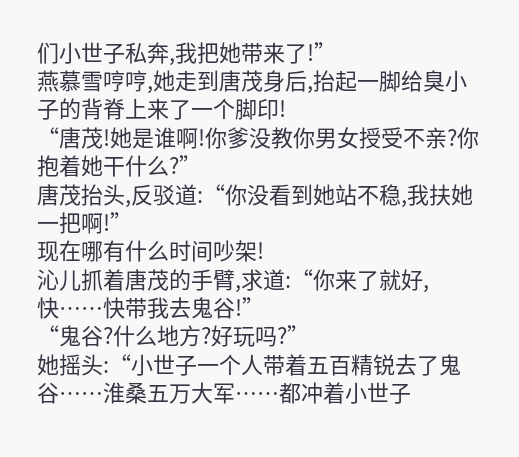们小世子私奔,我把她带来了!”
燕慕雪哼哼,她走到唐茂身后,抬起一脚给臭小子的背脊上来了一个脚印!
“唐茂!她是谁啊!你爹没教你男女授受不亲?你抱着她干什么?”
唐茂抬头,反驳道:“你没看到她站不稳,我扶她一把啊!”
现在哪有什么时间吵架!
沁儿抓着唐茂的手臂,求道:“你来了就好,快……快带我去鬼谷!”
“鬼谷?什么地方?好玩吗?”
她摇头:“小世子一个人带着五百精锐去了鬼谷……淮桑五万大军……都冲着小世子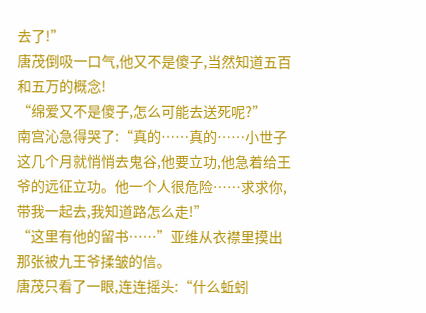去了!”
唐茂倒吸一口气,他又不是傻子,当然知道五百和五万的概念!
“绵爱又不是傻子,怎么可能去送死呢?”
南宫沁急得哭了:“真的……真的……小世子这几个月就悄悄去鬼谷,他要立功,他急着给王爷的远征立功。他一个人很危险……求求你,带我一起去,我知道路怎么走!”
“这里有他的留书……”亚维从衣襟里摸出那张被九王爷揉皱的信。
唐茂只看了一眼,连连摇头:“什么蚯蚓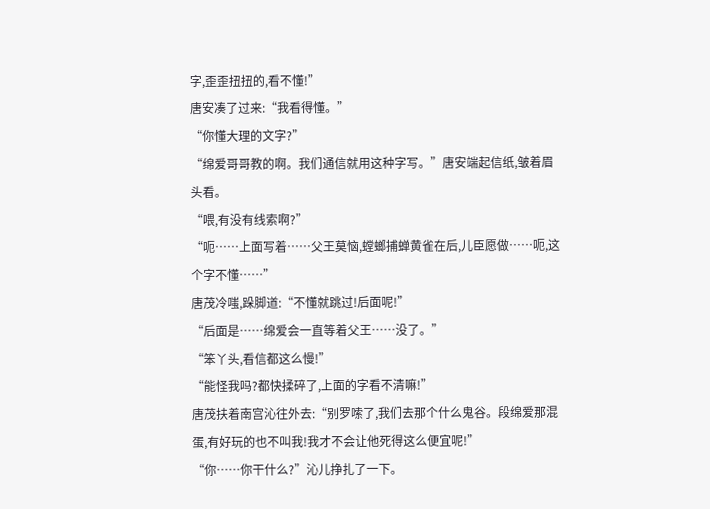字,歪歪扭扭的,看不懂!”
唐安凑了过来:“我看得懂。”
“你懂大理的文字?”
“绵爱哥哥教的啊。我们通信就用这种字写。”唐安端起信纸,皱着眉头看。
“喂,有没有线索啊?”
“呃……上面写着……父王莫恼,螳螂捕蝉黄雀在后,儿臣愿做……呃,这个字不懂……”
唐茂冷嗤,跺脚道:“不懂就跳过!后面呢!”
“后面是……绵爱会一直等着父王……没了。”
“笨丫头,看信都这么慢!”
“能怪我吗?都快揉碎了,上面的字看不清嘛!”
唐茂扶着南宫沁往外去:“别罗嗦了,我们去那个什么鬼谷。段绵爱那混蛋,有好玩的也不叫我!我才不会让他死得这么便宜呢!”
“你……你干什么?”沁儿挣扎了一下。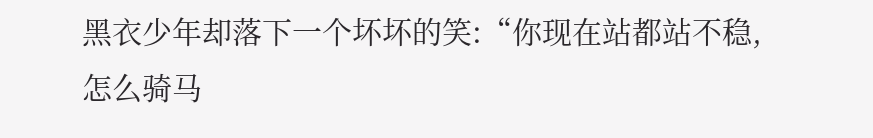黑衣少年却落下一个坏坏的笑:“你现在站都站不稳,怎么骑马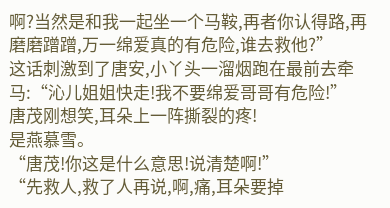啊?当然是和我一起坐一个马鞍,再者你认得路,再磨磨蹭蹭,万一绵爱真的有危险,谁去救他?”
这话刺激到了唐安,小丫头一溜烟跑在最前去牵马:“沁儿姐姐快走!我不要绵爱哥哥有危险!”
唐茂刚想笑,耳朵上一阵撕裂的疼!
是燕慕雪。
“唐茂!你这是什么意思!说清楚啊!”
“先救人,救了人再说,啊,痛,耳朵要掉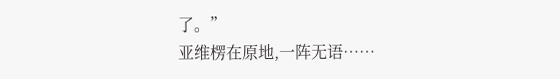了。”
亚维楞在原地,一阵无语……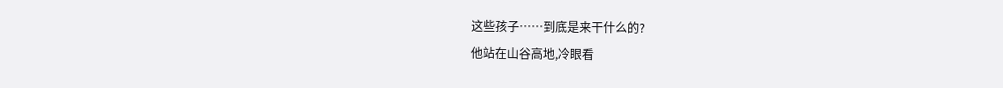这些孩子……到底是来干什么的?
他站在山谷高地,冷眼看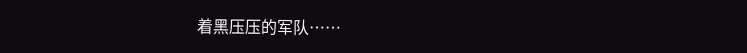着黑压压的军队……